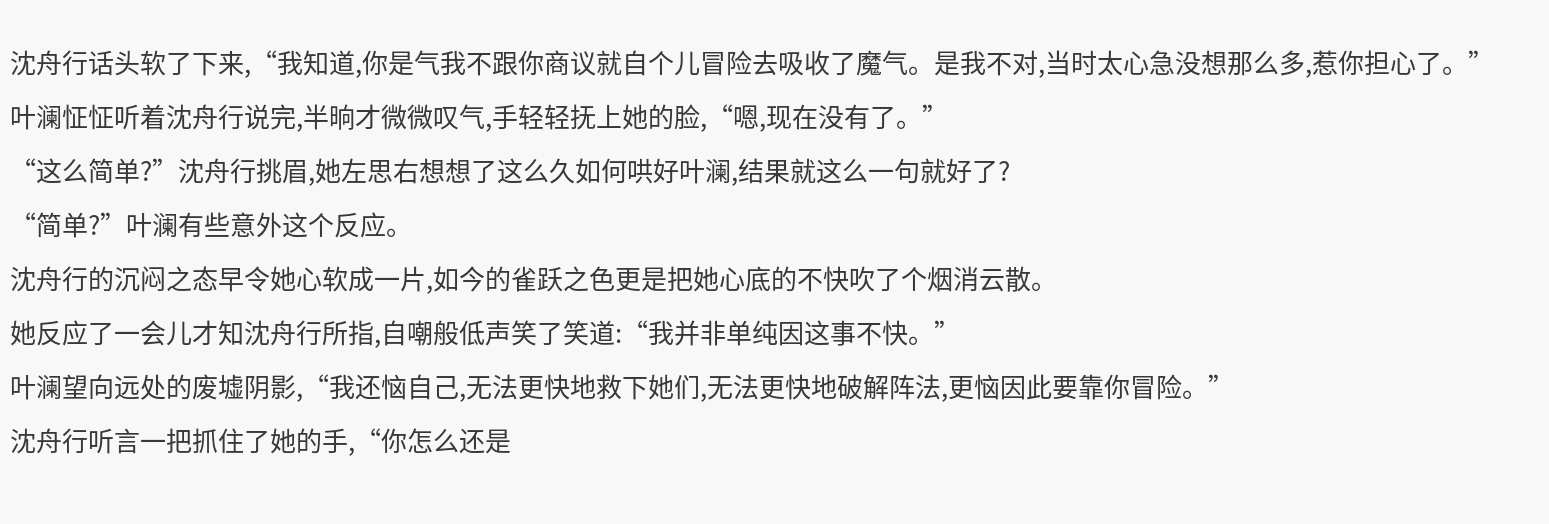沈舟行话头软了下来,“我知道,你是气我不跟你商议就自个儿冒险去吸收了魔气。是我不对,当时太心急没想那么多,惹你担心了。”
叶澜怔怔听着沈舟行说完,半晌才微微叹气,手轻轻抚上她的脸,“嗯,现在没有了。”
“这么简单?”沈舟行挑眉,她左思右想想了这么久如何哄好叶澜,结果就这么一句就好了?
“简单?”叶澜有些意外这个反应。
沈舟行的沉闷之态早令她心软成一片,如今的雀跃之色更是把她心底的不快吹了个烟消云散。
她反应了一会儿才知沈舟行所指,自嘲般低声笑了笑道:“我并非单纯因这事不快。”
叶澜望向远处的废墟阴影,“我还恼自己,无法更快地救下她们,无法更快地破解阵法,更恼因此要靠你冒险。”
沈舟行听言一把抓住了她的手,“你怎么还是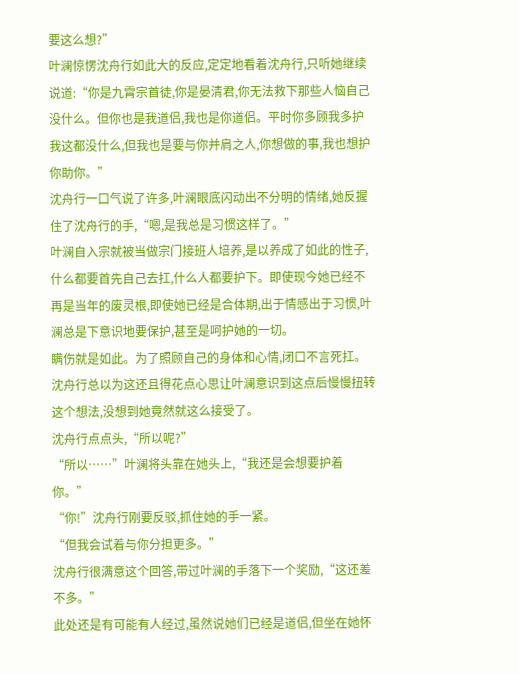要这么想?”
叶澜惊愣沈舟行如此大的反应,定定地看着沈舟行,只听她继续说道:“你是九霄宗首徒,你是晏清君,你无法救下那些人恼自己没什么。但你也是我道侣,我也是你道侣。平时你多顾我多护我这都没什么,但我也是要与你并肩之人,你想做的事,我也想护你助你。”
沈舟行一口气说了许多,叶澜眼底闪动出不分明的情绪,她反握住了沈舟行的手,“嗯,是我总是习惯这样了。”
叶澜自入宗就被当做宗门接班人培养,是以养成了如此的性子,什么都要首先自己去扛,什么人都要护下。即使现今她已经不再是当年的废灵根,即使她已经是合体期,出于情感出于习惯,叶澜总是下意识地要保护,甚至是呵护她的一切。
瞒伤就是如此。为了照顾自己的身体和心情,闭口不言死扛。
沈舟行总以为这还且得花点心思让叶澜意识到这点后慢慢扭转这个想法,没想到她竟然就这么接受了。
沈舟行点点头,“所以呢?”
“所以……”叶澜将头靠在她头上,“我还是会想要护着你。”
“你!”沈舟行刚要反驳,抓住她的手一紧。
“但我会试着与你分担更多。”
沈舟行很满意这个回答,带过叶澜的手落下一个奖励,“这还差不多。”
此处还是有可能有人经过,虽然说她们已经是道侣,但坐在她怀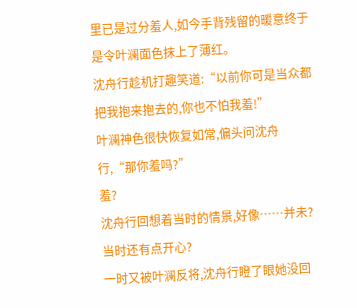里已是过分羞人,如今手背残留的暖意终于是令叶澜面色抹上了薄红。
沈舟行趁机打趣笑道:“以前你可是当众都把我抱来抱去的,你也不怕我羞!”
叶澜神色很快恢复如常,偏头问沈舟行,“那你羞吗?”
羞?
沈舟行回想着当时的情景,好像……并未?当时还有点开心?
一时又被叶澜反将,沈舟行瞪了眼她没回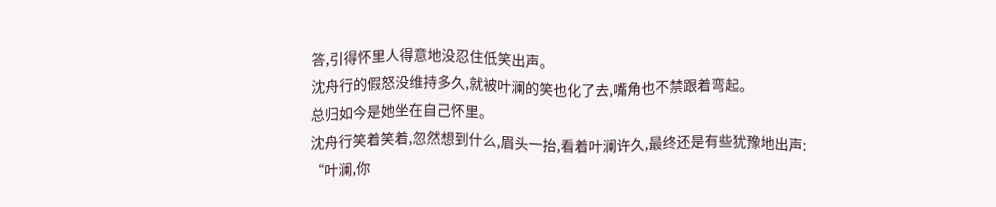答,引得怀里人得意地没忍住低笑出声。
沈舟行的假怒没维持多久,就被叶澜的笑也化了去,嘴角也不禁跟着弯起。
总归如今是她坐在自己怀里。
沈舟行笑着笑着,忽然想到什么,眉头一抬,看着叶澜许久,最终还是有些犹豫地出声:
“叶澜,你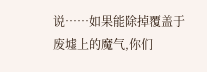说……如果能除掉覆盖于废墟上的魔气,你们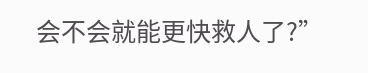会不会就能更快救人了?”